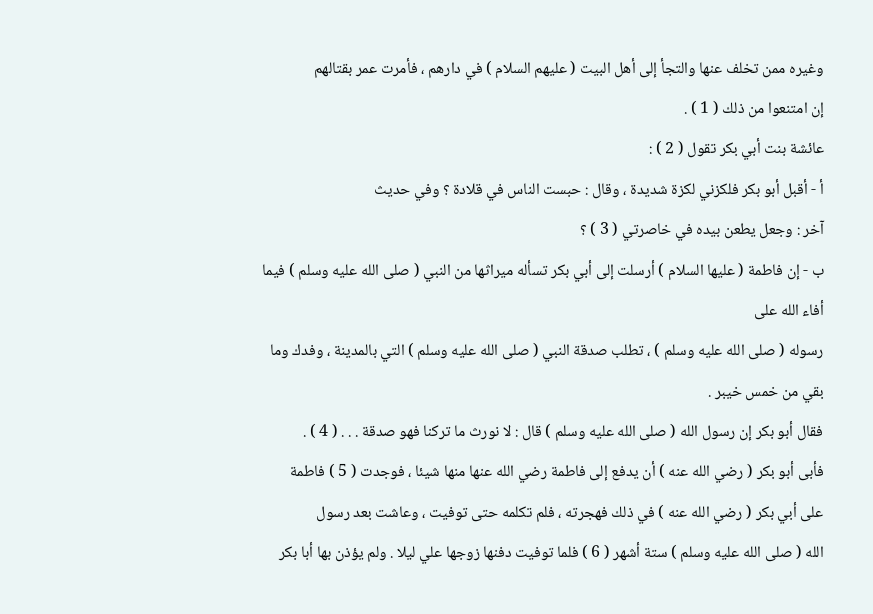وغيره ممن تخلف عنها والتجأ إلى أهل البيت ( عليهم السلام ) في دارهم ، فأمرت عمر بقتالهم
إن امتنعوا من ذلك ( 1 ) .
عائشة بنت أبي بكر تقول ( 2 ) :
أ - أقبل أبو بكر فلكزني لكزة شديدة ، وقال : حبست الناس في قلادة ؟ وفي حديث
آخر : وجعل يطعن بيده في خاصرتي ( 3 ) ؟
ب - إن فاطمة ( عليها السلام ) أرسلت إلى أبي بكر تسأله ميراثها من النبي ( صلى الله عليه وسلم ) فيما أفاء الله على
رسوله ( صلى الله عليه وسلم ) ، تطلب صدقة النبي ( صلى الله عليه وسلم ) التي بالمدينة ، وفدك وما بقي من خمس خيبر .
فقال أبو بكر إن رسول الله ( صلى الله عليه وسلم ) قال : لا نورث ما تركنا فهو صدقة . . . ( 4 ) .
فأبى أبو بكر ( رضي الله عنه ) أن يدفع إلى فاطمة رضي الله عنها منها شيئا ، فوجدت ( 5 ) فاطمة
على أبي بكر ( رضي الله عنه ) في ذلك فهجرته ، فلم تكلمه حتى توفيت ، وعاشت بعد رسول
الله ( صلى الله عليه وسلم ) ستة أشهر ( 6 ) فلما توفيت دفنها زوجها علي ليلا . ولم يؤذن بها أبا بكر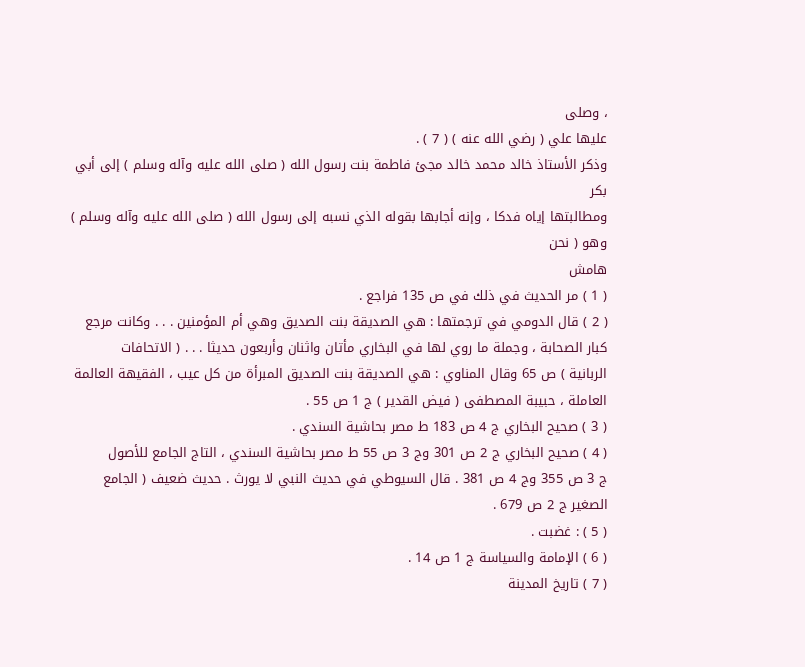، وصلى
عليها علي ( رضي الله عنه ) ( 7 ) .
وذكر الأستاذ خالد محمد خالد مجئ فاطمة بنت رسول الله ( صلى الله عليه وآله وسلم ) إلى أبي بكر
ومطالبتها إياه فدكا ، وإنه أجابها بقوله الذي نسبه إلى رسول الله ( صلى الله عليه وآله وسلم ) وهو ( نحن
هامش
( 1 ) مر الحديث في ذلك في ص 135 فراجع .
( 2 ) قال الدومي في ترجمتها : هي الصديقة بنت الصديق وهي أم المؤمنين . . . وكانت مرجع
كبار الصحابة ، وجملة ما روي لها في البخاري مأتان واثنان وأربعون حديثا . . . ( الاتحافات
الربانية ) ص 65 وقال المناوي : هي الصديقة بنت الصديق المبرأة من كل عيب ، الفقيهة العالمة
العاملة ، حبيبة المصطفى ( فيض القدير ) ج 1 ص 55 .
( 3 ) صحيح البخاري ج 4 ص 183 ط مصر بحاشية السندي .
( 4 ) صحيح البخاري ج 2 ص 301 وج 3 ص 55 ط مصر بحاشية السندي ، التاج الجامع للأصول
ج 3 ص 355 وج 4 ص 381 . قال السيوطي في حديث النبي لا يورث . حديث ضعيف ( الجامع
الصغير ج 2 ص 679 .
( 5 ) : غضبت .
( 6 ) الإمامة والسياسة ج 1 ص 14 .
( 7 ) تاريخ المدينة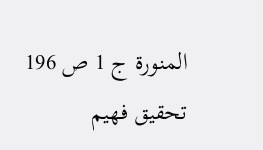المنورة ج 1 ص 196 تحقيق فهيم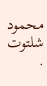محمود شلتوت .